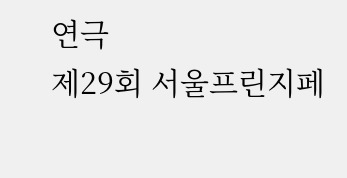연극
제29회 서울프린지페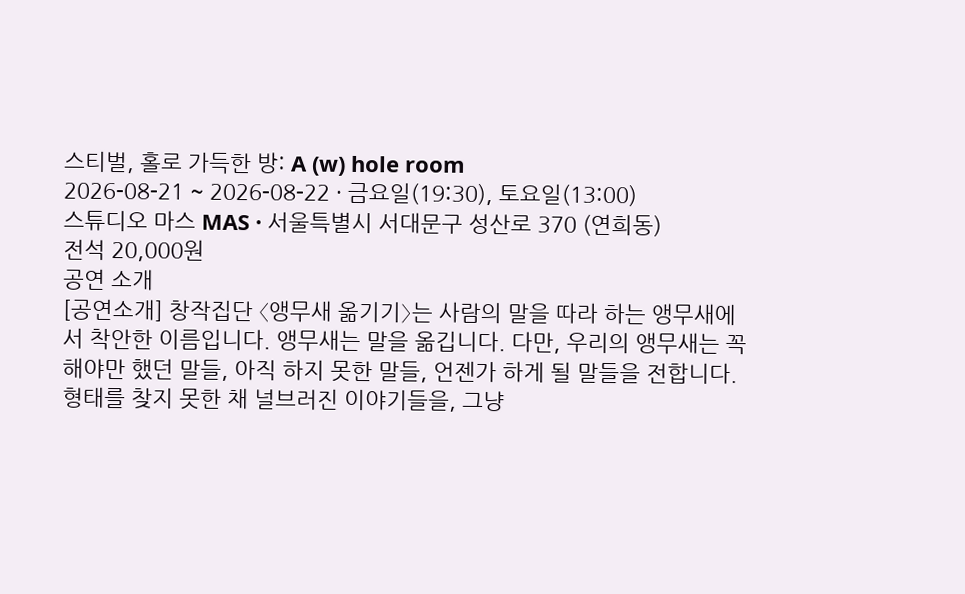스티벌, 홀로 가득한 방: A (w) hole room
2026-08-21 ~ 2026-08-22 · 금요일(19:30), 토요일(13:00)
스튜디오 마스 MAS · 서울특별시 서대문구 성산로 370 (연희동)
전석 20,000원
공연 소개
[공연소개] 창작집단 〈앵무새 옮기기〉는 사람의 말을 따라 하는 앵무새에서 착안한 이름입니다. 앵무새는 말을 옮깁니다. 다만, 우리의 앵무새는 꼭 해야만 했던 말들, 아직 하지 못한 말들, 언젠가 하게 될 말들을 전합니다. 형태를 찾지 못한 채 널브러진 이야기들을, 그냥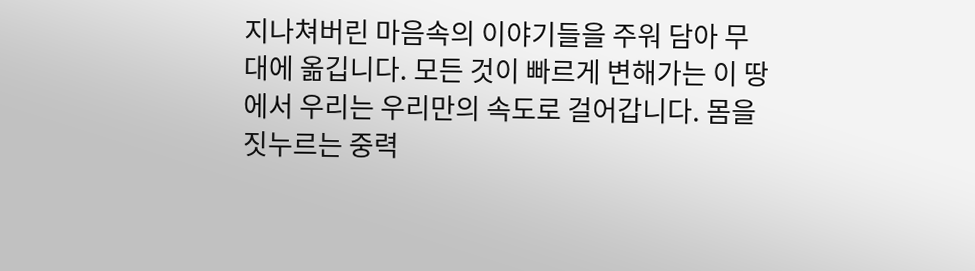지나쳐버린 마음속의 이야기들을 주워 담아 무대에 옮깁니다. 모든 것이 빠르게 변해가는 이 땅에서 우리는 우리만의 속도로 걸어갑니다. 몸을 짓누르는 중력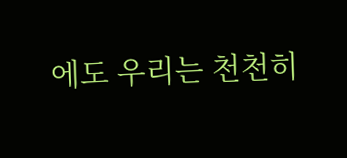에도 우리는 천천히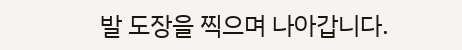발 도장을 찍으며 나아갑니다.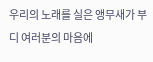우리의 노래를 실은 앵무새가 부디 여러분의 마음에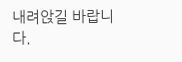내려앉길 바랍니다.